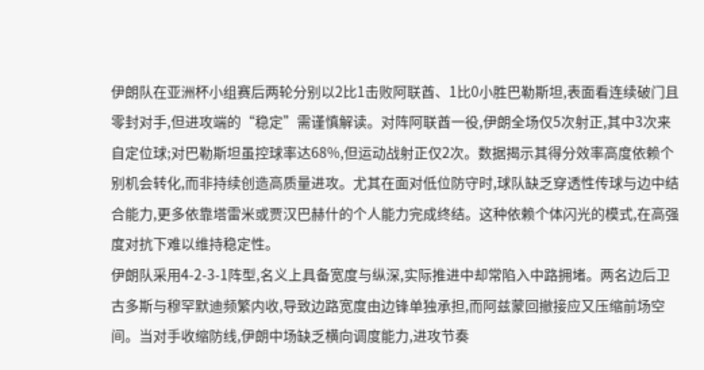伊朗队在亚洲杯小组赛后两轮分别以2比1击败阿联酋、1比0小胜巴勒斯坦,表面看连续破门且零封对手,但进攻端的“稳定”需谨慎解读。对阵阿联酋一役,伊朗全场仅5次射正,其中3次来自定位球;对巴勒斯坦虽控球率达68%,但运动战射正仅2次。数据揭示其得分效率高度依赖个别机会转化,而非持续创造高质量进攻。尤其在面对低位防守时,球队缺乏穿透性传球与边中结合能力,更多依靠塔雷米或贾汉巴赫什的个人能力完成终结。这种依赖个体闪光的模式,在高强度对抗下难以维持稳定性。
伊朗队采用4-2-3-1阵型,名义上具备宽度与纵深,实际推进中却常陷入中路拥堵。两名边后卫古多斯与穆罕默迪频繁内收,导致边路宽度由边锋单独承担,而阿兹蒙回撤接应又压缩前场空间。当对手收缩防线,伊朗中场缺乏横向调度能力,进攻节奏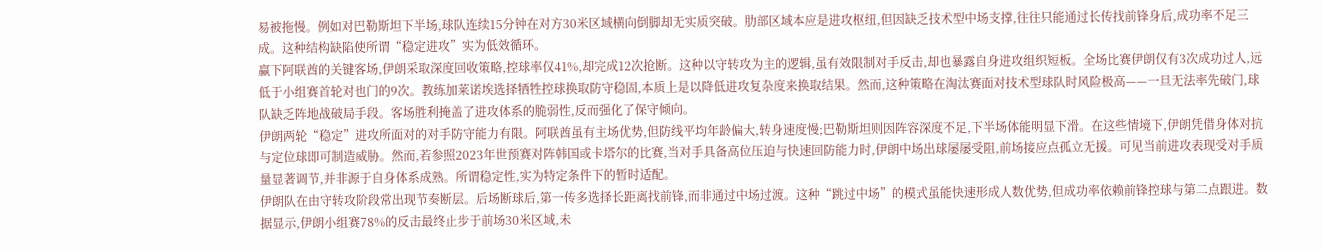易被拖慢。例如对巴勒斯坦下半场,球队连续15分钟在对方30米区域横向倒脚却无实质突破。肋部区域本应是进攻枢纽,但因缺乏技术型中场支撑,往往只能通过长传找前锋身后,成功率不足三成。这种结构缺陷使所谓“稳定进攻”实为低效循环。
赢下阿联酋的关键客场,伊朗采取深度回收策略,控球率仅41%,却完成12次抢断。这种以守转攻为主的逻辑,虽有效限制对手反击,却也暴露自身进攻组织短板。全场比赛伊朗仅有3次成功过人,远低于小组赛首轮对也门的9次。教练加莱诺埃选择牺牲控球换取防守稳固,本质上是以降低进攻复杂度来换取结果。然而,这种策略在淘汰赛面对技术型球队时风险极高——一旦无法率先破门,球队缺乏阵地战破局手段。客场胜利掩盖了进攻体系的脆弱性,反而强化了保守倾向。
伊朗两轮“稳定”进攻所面对的对手防守能力有限。阿联酋虽有主场优势,但防线平均年龄偏大,转身速度慢;巴勒斯坦则因阵容深度不足,下半场体能明显下滑。在这些情境下,伊朗凭借身体对抗与定位球即可制造威胁。然而,若参照2023年世预赛对阵韩国或卡塔尔的比赛,当对手具备高位压迫与快速回防能力时,伊朗中场出球屡屡受阻,前场接应点孤立无援。可见当前进攻表现受对手质量显著调节,并非源于自身体系成熟。所谓稳定性,实为特定条件下的暂时适配。
伊朗队在由守转攻阶段常出现节奏断层。后场断球后,第一传多选择长距离找前锋,而非通过中场过渡。这种“跳过中场”的模式虽能快速形成人数优势,但成功率依赖前锋控球与第二点跟进。数据显示,伊朗小组赛78%的反击最终止步于前场30米区域,未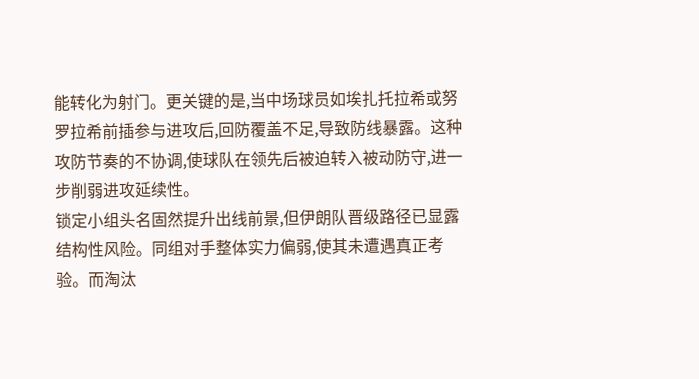能转化为射门。更关键的是,当中场球员如埃扎托拉希或努罗拉希前插参与进攻后,回防覆盖不足,导致防线暴露。这种攻防节奏的不协调,使球队在领先后被迫转入被动防守,进一步削弱进攻延续性。
锁定小组头名固然提升出线前景,但伊朗队晋级路径已显露结构性风险。同组对手整体实力偏弱,使其未遭遇真正考验。而淘汰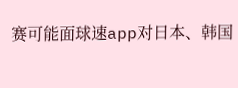赛可能面球速app对日本、韩国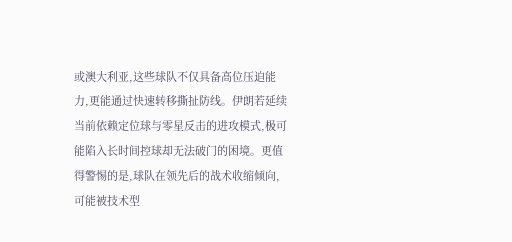或澳大利亚,这些球队不仅具备高位压迫能力,更能通过快速转移撕扯防线。伊朗若延续当前依赖定位球与零星反击的进攻模式,极可能陷入长时间控球却无法破门的困境。更值得警惕的是,球队在领先后的战术收缩倾向,可能被技术型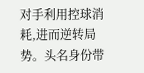对手利用控球消耗,进而逆转局势。头名身份带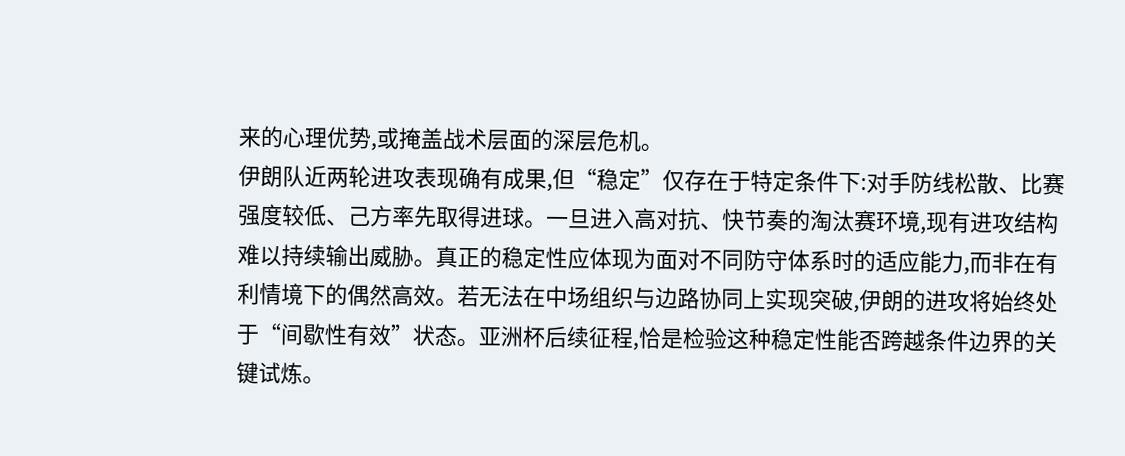来的心理优势,或掩盖战术层面的深层危机。
伊朗队近两轮进攻表现确有成果,但“稳定”仅存在于特定条件下:对手防线松散、比赛强度较低、己方率先取得进球。一旦进入高对抗、快节奏的淘汰赛环境,现有进攻结构难以持续输出威胁。真正的稳定性应体现为面对不同防守体系时的适应能力,而非在有利情境下的偶然高效。若无法在中场组织与边路协同上实现突破,伊朗的进攻将始终处于“间歇性有效”状态。亚洲杯后续征程,恰是检验这种稳定性能否跨越条件边界的关键试炼。